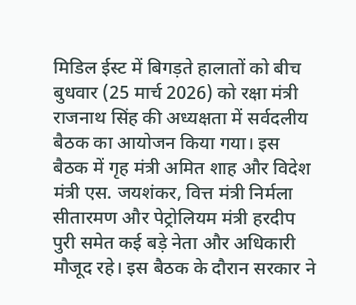मिडिल ईस्ट में बिगड़ते हालातों को बीच बुधवार (25 मार्च 2026) को रक्षा मंत्री राजनाथ सिंह की अध्यक्षता में सर्वदलीय बैठक का आयोजन किया गया। इस बैठक में गृह मंत्री अमित शाह और विदेश मंत्री एस. जयशंकर, वित्त मंत्री निर्मला सीतारमण और पेट्रोलियम मंत्री हरदीप पुरी समेत कई बड़े नेता और अधिकारी मौजूद रहे। इस बैठक के दौरान सरकार ने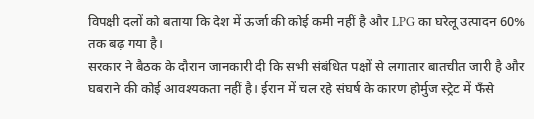विपक्षी दलों को बताया कि देश में ऊर्जा की कोई कमी नहीं है और LPG का घरेलू उत्पादन 60% तक बढ़ गया है।
सरकार ने बैठक के दौरान जानकारी दी कि सभी संबंधित पक्षों से लगातार बातचीत जारी है और घबराने की कोई आवश्यकता नहीं है। ईरान में चल रहे संघर्ष के कारण होर्मुज स्ट्रेट में फँसे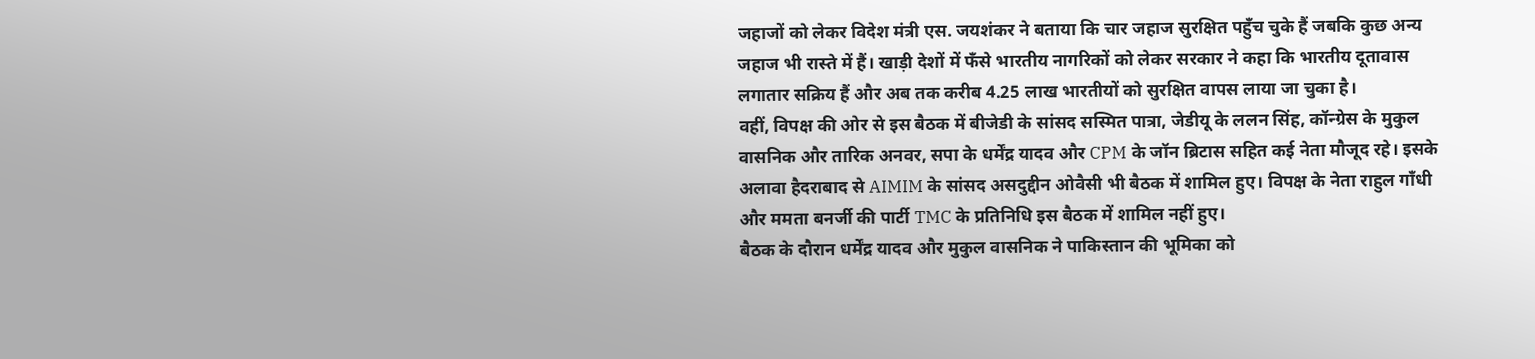जहाजों को लेकर विदेश मंत्री एस. जयशंकर ने बताया कि चार जहाज सुरक्षित पहुँच चुके हैं जबकि कुछ अन्य जहाज भी रास्ते में हैं। खाड़ी देशों में फँसे भारतीय नागरिकों को लेकर सरकार ने कहा कि भारतीय दूतावास लगातार सक्रिय हैं और अब तक करीब 4.25 लाख भारतीयों को सुरक्षित वापस लाया जा चुका है।
वहीं, विपक्ष की ओर से इस बैठक में बीजेडी के सांसद सस्मित पात्रा, जेडीयू के ललन सिंह, कॉन्ग्रेस के मुकुल वासनिक और तारिक अनवर, सपा के धर्मेंद्र यादव और CPM के जॉन ब्रिटास सहित कई नेता मौजूद रहे। इसके अलावा हैदराबाद से AIMIM के सांसद असदुद्दीन ओवैसी भी बैठक में शामिल हुए। विपक्ष के नेता राहुल गाँधी और ममता बनर्जी की पार्टी TMC के प्रतिनिधि इस बैठक में शामिल नहीं हुए।
बैठक के दौरान धर्मेंद्र यादव और मुकुल वासनिक ने पाकिस्तान की भूमिका को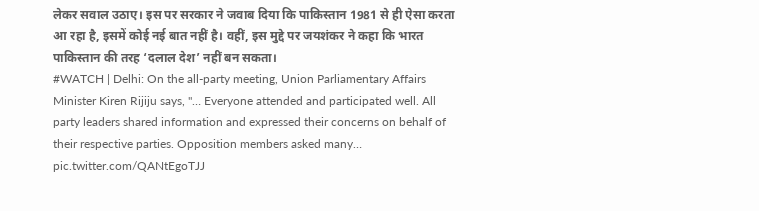लेकर सवाल उठाए। इस पर सरकार ने जवाब दिया कि पाकिस्तान 1981 से ही ऐसा करता आ रहा है, इसमें कोई नई बात नहीं है। वहीं, इस मुद्दे पर जयशंकर ने कहा कि भारत पाकिस्तान की तरह ‘दलाल देश’ नहीं बन सकता।
#WATCH | Delhi: On the all-party meeting, Union Parliamentary Affairs Minister Kiren Rijiju says, "… Everyone attended and participated well. All party leaders shared information and expressed their concerns on behalf of their respective parties. Opposition members asked many… pic.twitter.com/QANtEgoTJJ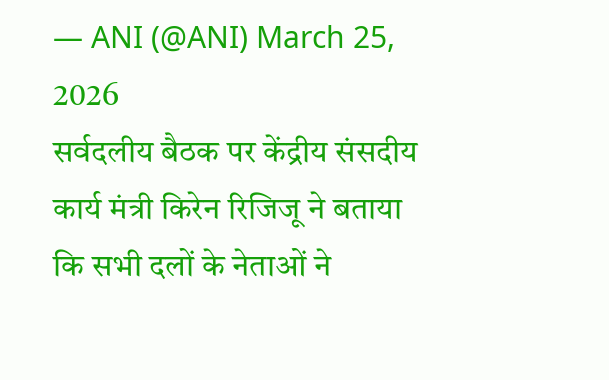— ANI (@ANI) March 25, 2026
सर्वदलीय बैठक पर केंद्रीय संसदीय कार्य मंत्री किरेन रिजिजू ने बताया कि सभी दलों के नेताओं ने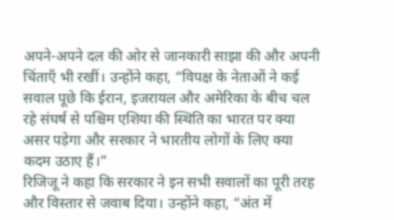अपने-अपने दल की ओर से जानकारी साझा की और अपनी चिंताएँ भी रखीं। उन्होंने कहा, “विपक्ष के नेताओं ने कई सवाल पूछे कि ईरान, इजरायल और अमेरिका के बीच चल रहे संघर्ष से पश्चिम एशिया की स्थिति का भारत पर क्या असर पड़ेगा और सरकार ने भारतीय लोगों के लिए क्या कदम उठाए हैं।”
रिजिजू ने कहा कि सरकार ने इन सभी सवालों का पूरी तरह और विस्तार से जवाब दिया। उन्होंने कहा, “अंत में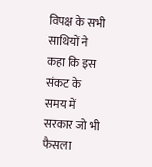विपक्ष के सभी साथियों ने कहा कि इस संकट के समय में सरकार जो भी फैसला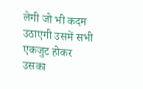लेगी जो भी कदम उठाएगी उसमें सभी एकजुट होकर उसका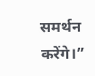समर्थन करेंगे।”